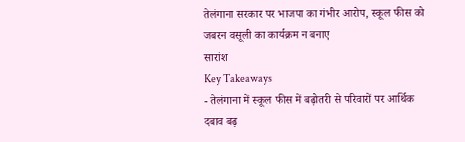तेलंगाना सरकार पर भाजपा का गंभीर आरोप, स्कूल फीस को जबरन वसूली का कार्यक्रम न बनाए
सारांश
Key Takeaways
- तेलंगाना में स्कूल फीस में बढ़ोतरी से परिवारों पर आर्थिक दबाव बढ़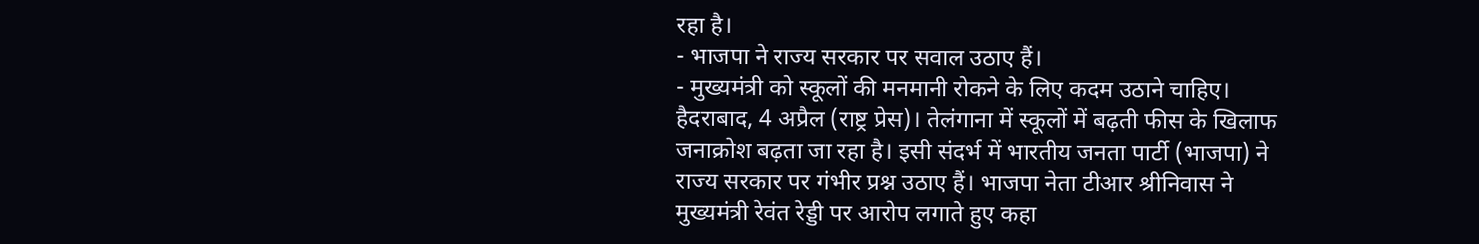रहा है।
- भाजपा ने राज्य सरकार पर सवाल उठाए हैं।
- मुख्यमंत्री को स्कूलों की मनमानी रोकने के लिए कदम उठाने चाहिए।
हैदराबाद, 4 अप्रैल (राष्ट्र प्रेस)। तेलंगाना में स्कूलों में बढ़ती फीस के खिलाफ जनाक्रोश बढ़ता जा रहा है। इसी संदर्भ में भारतीय जनता पार्टी (भाजपा) ने राज्य सरकार पर गंभीर प्रश्न उठाए हैं। भाजपा नेता टीआर श्रीनिवास ने मुख्यमंत्री रेवंत रेड्डी पर आरोप लगाते हुए कहा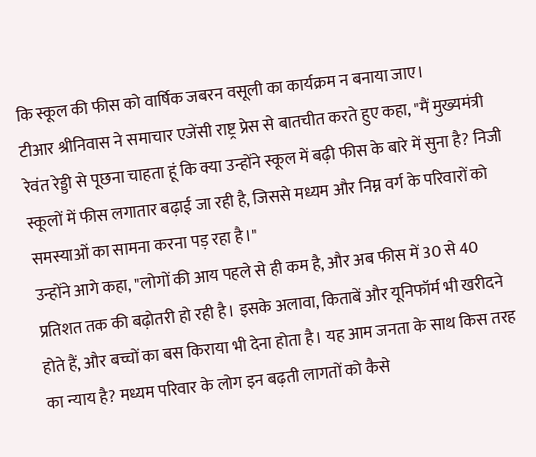कि स्कूल की फीस को वार्षिक जबरन वसूली का कार्यक्रम न बनाया जाए।
टीआर श्रीनिवास ने समाचार एजेंसी राष्ट्र प्रेस से बातचीत करते हुए कहा, "मैं मुख्यमंत्री रेवंत रेड्डी से पूछना चाहता हूं कि क्या उन्होंने स्कूल में बढ़ी फीस के बारे में सुना है? निजी स्कूलों में फीस लगातार बढ़ाई जा रही है, जिससे मध्यम और निम्न वर्ग के परिवारों को समस्याओं का सामना करना पड़ रहा है।"
उन्होंने आगे कहा, "लोगों की आय पहले से ही कम है, और अब फीस में 30 से 40 प्रतिशत तक की बढ़ोतरी हो रही है। इसके अलावा, किताबें और यूनिफॉर्म भी खरीदने होते हैं, और बच्चों का बस किराया भी देना होता है। यह आम जनता के साथ किस तरह का न्याय है? मध्यम परिवार के लोग इन बढ़ती लागतों को कैसे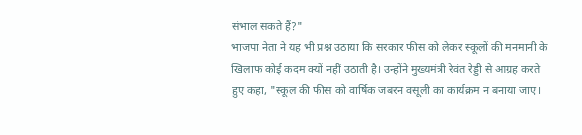संभाल सकते हैं?"
भाजपा नेता ने यह भी प्रश्न उठाया कि सरकार फीस को लेकर स्कूलों की मनमानी के खिलाफ कोई कदम क्यों नहीं उठाती है। उन्होंने मुख्यमंत्री रेवंत रेड्डी से आग्रह करते हुए कहा, "स्कूल की फीस को वार्षिक जबरन वसूली का कार्यक्रम न बनाया जाए।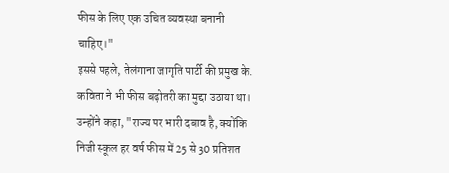फीस के लिए एक उचित व्यवस्था बनानी चाहिए।"
इससे पहले, तेलंगाना जागृति पार्टी की प्रमुख के. कविता ने भी फीस बढ़ोतरी का मुद्दा उठाया था। उन्होंने कहा, "राज्य पर भारी दबाव है, क्योंकि निजी स्कूल हर वर्ष फीस में 25 से 30 प्रतिशत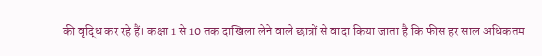की वृद्धि कर रहे हैं। कक्षा 1 से 10 तक दाखिला लेने वाले छात्रों से वादा किया जाता है कि फीस हर साल अधिकतम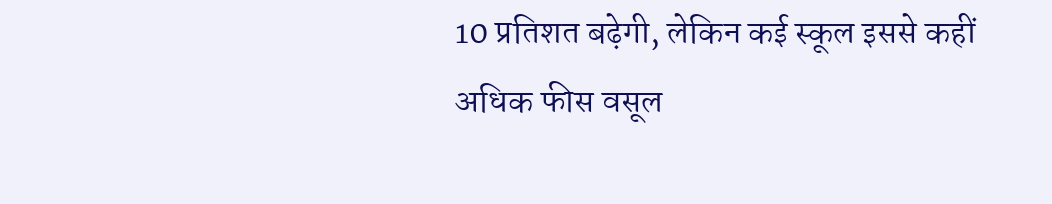10 प्रतिशत बढ़ेगी, लेकिन कई स्कूल इससे कहीं अधिक फीस वसूल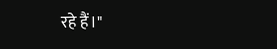रहे हैं।"